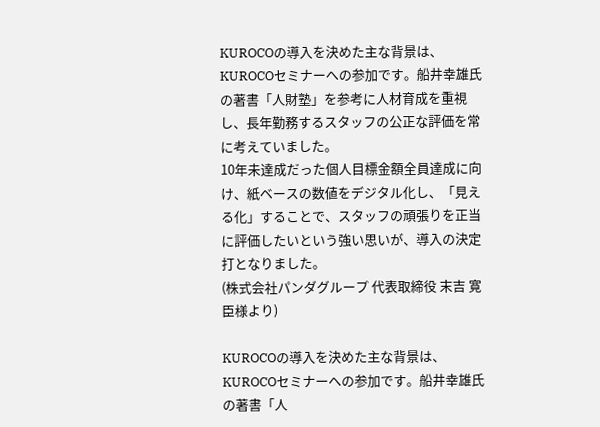KUROCOの導入を決めた主な背景は、KUROCOセミナーへの参加です。船井幸雄氏の著書「人財塾」を参考に人材育成を重視し、長年勤務するスタッフの公正な評価を常に考えていました。
10年未達成だった個人目標金額全員達成に向け、紙ベースの数値をデジタル化し、「見える化」することで、スタッフの頑張りを正当に評価したいという強い思いが、導入の決定打となりました。
(株式会社パンダグループ 代表取締役 末吉 寛臣様より)

KUROCOの導入を決めた主な背景は、KUROCOセミナーへの参加です。船井幸雄氏の著書「人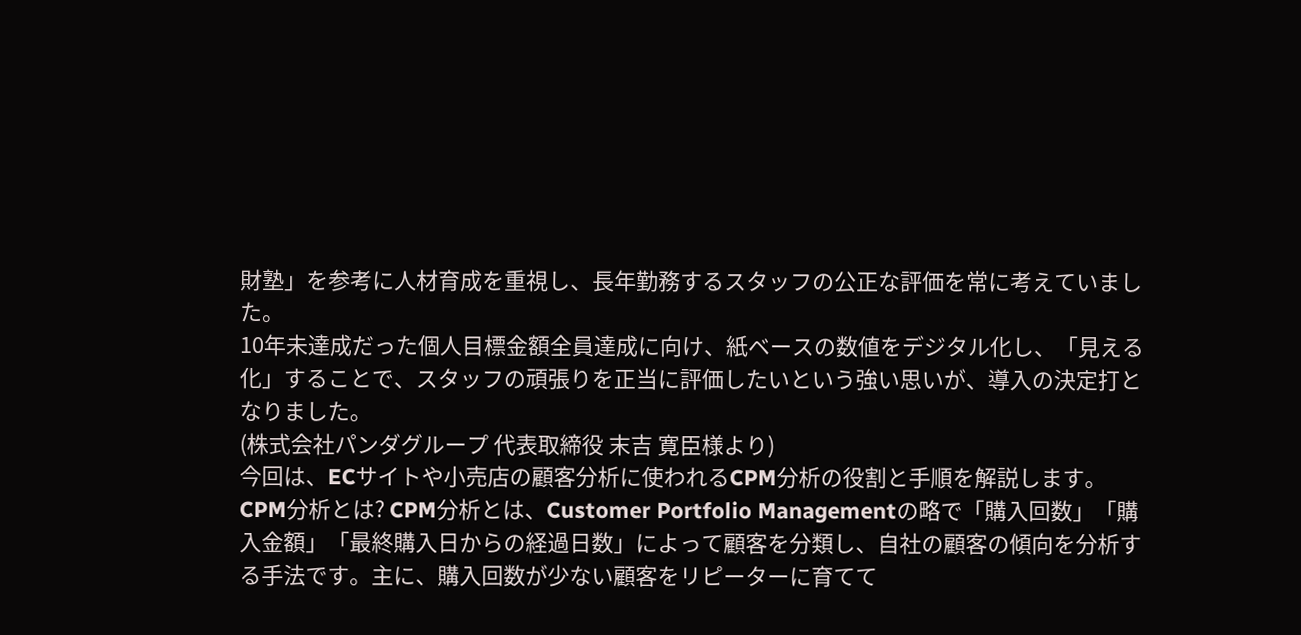財塾」を参考に人材育成を重視し、長年勤務するスタッフの公正な評価を常に考えていました。
10年未達成だった個人目標金額全員達成に向け、紙ベースの数値をデジタル化し、「見える化」することで、スタッフの頑張りを正当に評価したいという強い思いが、導入の決定打となりました。
(株式会社パンダグループ 代表取締役 末吉 寛臣様より)
今回は、ECサイトや小売店の顧客分析に使われるCPM分析の役割と手順を解説します。 CPM分析とは? CPM分析とは、Customer Portfolio Managementの略で「購入回数」「購入金額」「最終購入日からの経過日数」によって顧客を分類し、自社の顧客の傾向を分析する手法です。主に、購入回数が少ない顧客をリピーターに育てて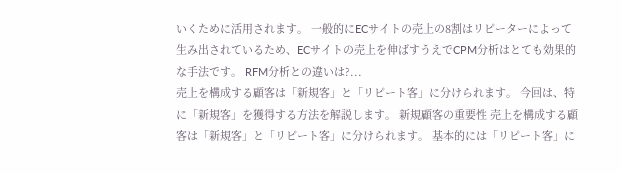いくために活用されます。 一般的にECサイトの売上の8割はリピーターによって生み出されているため、ECサイトの売上を伸ばすうえでCPM分析はとても効果的な手法です。 RFM分析との違いは?...
売上を構成する顧客は「新規客」と「リピート客」に分けられます。 今回は、特に「新規客」を獲得する方法を解説します。 新規顧客の重要性 売上を構成する顧客は「新規客」と「リピート客」に分けられます。 基本的には「リピート客」に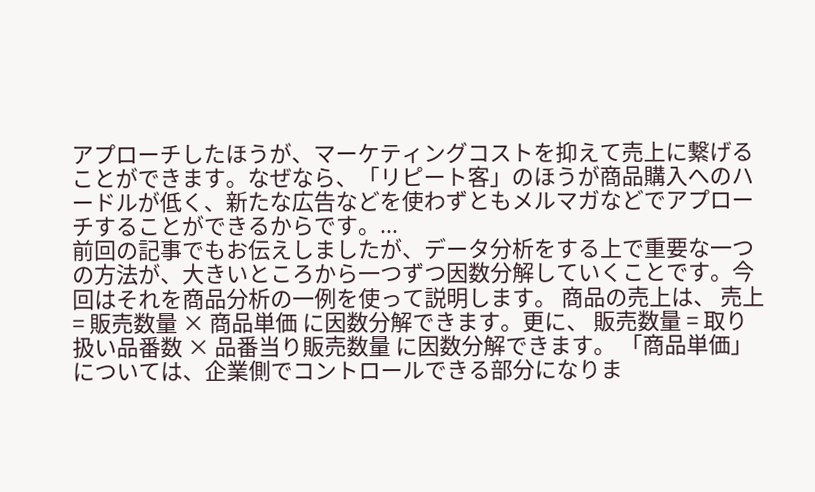アプローチしたほうが、マーケティングコストを抑えて売上に繋げることができます。なぜなら、「リピート客」のほうが商品購入へのハードルが低く、新たな広告などを使わずともメルマガなどでアプローチすることができるからです。...
前回の記事でもお伝えしましたが、データ分析をする上で重要な一つの方法が、大きいところから一つずつ因数分解していくことです。今回はそれを商品分析の一例を使って説明します。 商品の売上は、 売上 = 販売数量 × 商品単価 に因数分解できます。更に、 販売数量 = 取り扱い品番数 × 品番当り販売数量 に因数分解できます。 「商品単価」については、企業側でコントロールできる部分になりま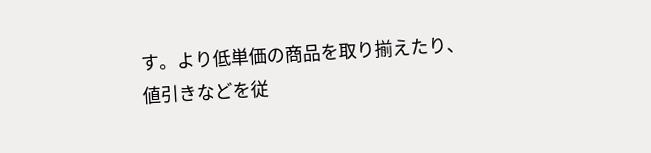す。より低単価の商品を取り揃えたり、値引きなどを従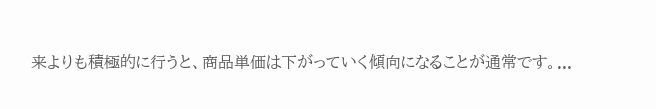来よりも積極的に行うと、商品単価は下がっていく傾向になることが通常です。...